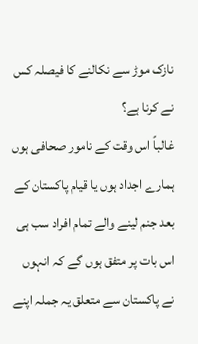نازک موڑ سے نکالنے کا فیصلہ کس نے کرنا ہے؟
غالباً اس وقت کے نامور صحافی ہوں ہمارے اجداد ہوں یا قیام پاکستان کے بعد جنم لینے والے تمام افراد سب ہی اس بات پر متفق ہوں گے کہ انہوں نے پاکستان سے متعلق یہ جملہ اپنے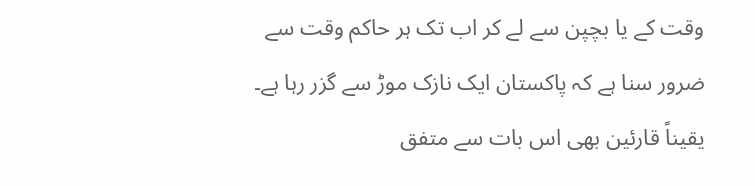وقت کے یا بچپن سے لے کر اب تک ہر حاکم وقت سے ضرور سنا ہے کہ پاکستان ایک نازک موڑ سے گزر رہا ہے۔ یقیناً قارئین بھی اس بات سے متفق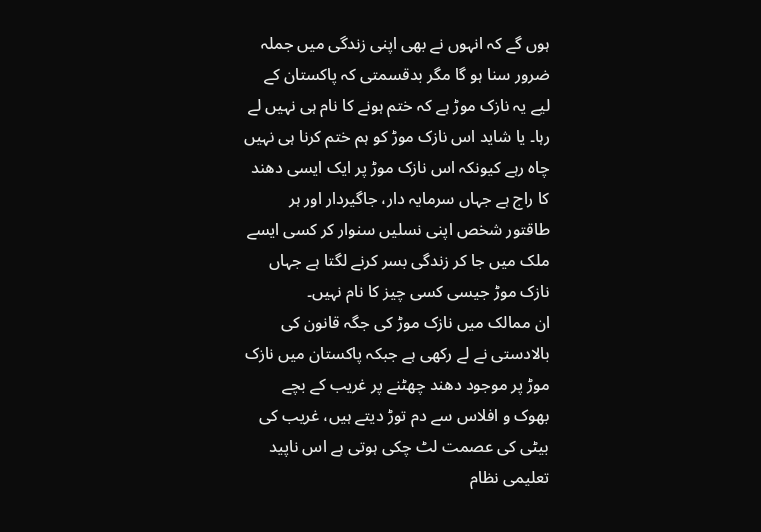ہوں گے کہ انہوں نے بھی اپنی زندگی میں جملہ ضرور سنا ہو گا مگر بدقسمتی کہ پاکستان کے لیے یہ نازک موڑ ہے کہ ختم ہونے کا نام ہی نہیں لے رہا۔ یا شاید اس نازک موڑ کو ہم ختم کرنا ہی نہیں چاہ رہے کیونکہ اس نازک موڑ پر ایک ایسی دھند کا راج ہے جہاں سرمایہ دار، جاگیردار اور ہر طاقتور شخص اپنی نسلیں سنوار کر کسی ایسے ملک میں جا کر زندگی بسر کرنے لگتا ہے جہاں نازک موڑ جیسی کسی چیز کا نام نہیں۔
ان ممالک میں نازک موڑ کی جگہ قانون کی بالادستی نے لے رکھی ہے جبکہ پاکستان میں نازک موڑ پر موجود دھند چھٹنے پر غریب کے بچے بھوک و افلاس سے دم توڑ دیتے ہیں، غریب کی بیٹی کی عصمت لٹ چکی ہوتی ہے اس ناپید تعلیمی نظام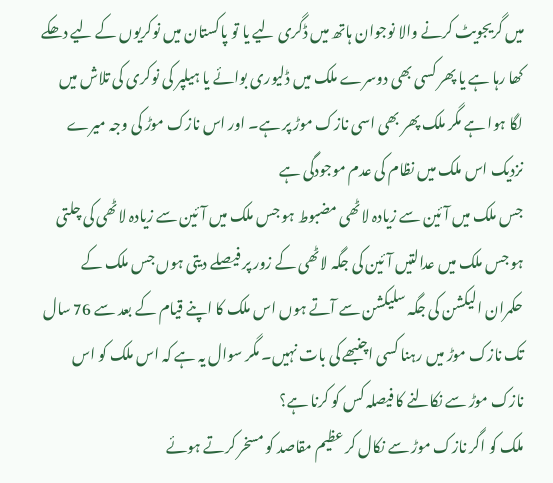میں گریجویٹ کرنے والا نوجوان ہاتھ میں ڈگری لیے یا تو پاکستان میں نوکریوں کے لیے دھکے کھا رہا ہے یا پھر کسی بھی دوسرے ملک میں ڈلیوری بوائے یا ہیلپر کی نوکری کی تلاش میں لگا ہوا ہے مگر ملک پھر بھی اسی نازک موڑ پر ہے۔ اور اس نازک موڑ کی وجہ میرے نزدیک اس ملک میں نظام کی عدم موجودگی ہے
جس ملک میں آئین سے زیادہ لاٹھی مضبوط ہو جس ملک میں آئین سے زیادہ لاٹھی کی چلتی ہو جس ملک میں عدالتیں آئین کی جگہ لاٹھی کے زور پر فیصلے دیتی ہوں جس ملک کے حکمران الیکشن کی جگہ سلیکشن سے آتے ہوں اس ملک کا اپنے قیام کے بعد سے 76 سال تک نازک موڑ میں رہنا کسی اچنبھے کی بات نہیں۔ مگر سوال یہ ہے کہ اس ملک کو اس نازک موڑ سے نکالنے کا فیصلہ کس کو کرنا ہے؟
ملک کو اگر نازک موڑ سے نکال کر عظیم مقاصد کو مسخر کرتے ہوئے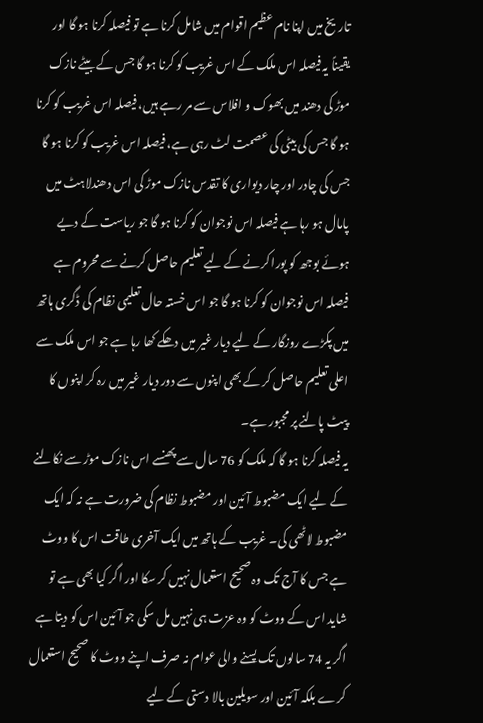تاریخ میں اپنا نام عظیم اقوام میں شامل کرنا ہے تو فیصلہ کرنا ہو گا اور یقیناً یہ فیصلہ اس ملک کے اس غریب کو کرنا ہو گا جس کے بیٹے نازک موڑ کی دھند میں بھوک و افلاس سے مر رہے ہیں، فیصلہ اس غریب کو کرنا ہو گا جس کی بیٹی کی عصمت لٹ رہی ہے، فیصلہ اس غریب کو کرنا ہو گا جس کی چادر اور چار دیواری کا تقدس نازک موڑ کی اس دھندلاہٹ میں پامال ہو رہا ہے فیصلہ اس نوجوان کو کرنا ہو گا جو ریاست کے دیے ہوئے بوجھ کو پورا کرنے کے لیے تعلیم حاصل کرنے سے محروم ہے فیصلہ اس نوجوان کو کرنا ہو گا جو اس خستہ حال تعلیمی نظام کی ڈگری ہاتھ میں پکڑے روزگار کے لیے دیار غیر میں دھکے کھا رہا ہے جو اس ملک سے اعلی تعلیم حاصل کر کے بھی اپنوں سے دور دیار غیر میں رہ کر اپنوں کا پیٹ پالنے پر مجبور ہے۔
یہ فیصلہ کرنا ہو گا کہ ملک کو 76 سال سے پھنسے اس نازک موڑ سے نکالنے کے لیے ایک مضبوط آئین اور مضبوط نظام کی ضرورت ہے نہ کہ ایک مضبوط لاٹھی کی۔ غریب کے ہاتھ میں ایک آخری طاقت اس کا ووٹ ہے جس کا آج تک وہ صحیح استعمال نہیں کر سکا اور اگر کیا بھی ہے تو شاید اس کے ووٹ کو وہ عزت ہی نہیں مل سکی جو آئین اس کو دیتا ہے اگر یہ 74 سالوں تک پسنے والی عوام نہ صرف اپنے ووٹ کا صحیح استعمال کرے بلکہ آئین اور سویلین بالا دستی کے لیے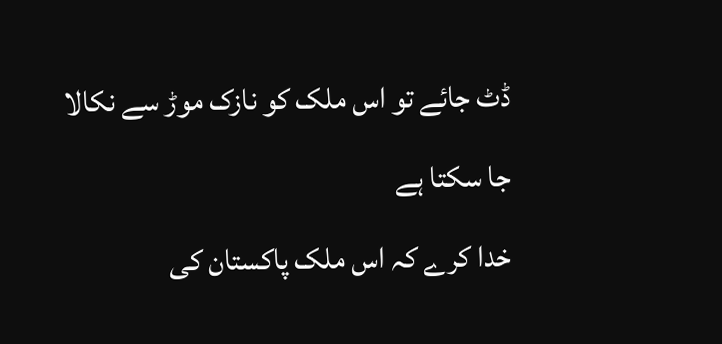ڈٹ جائے تو اس ملک کو نازک موڑ سے نکالا جا سکتا ہے
خدا کرے کہ اس ملک پاکستان کی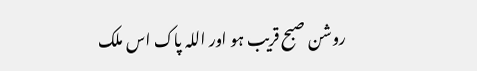روشن صبح قریب ہو اور اللہ پاک اس ملک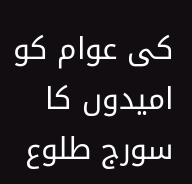کی عوام کو امیدوں کا سورج طلوع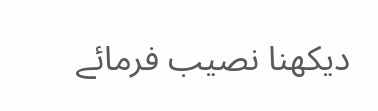دیکھنا نصیب فرمائے